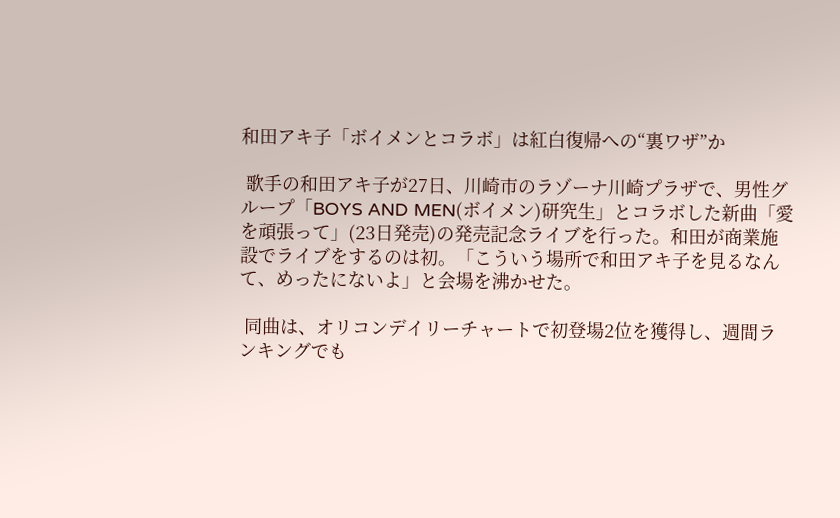和田アキ子「ボイメンとコラボ」は紅白復帰への“裏ワザ”か

 歌手の和田アキ子が27日、川崎市のラゾーナ川崎プラザで、男性グループ「BOYS AND MEN(ボイメン)研究生」とコラボした新曲「愛を頑張って」(23日発売)の発売記念ライブを行った。和田が商業施設でライブをするのは初。「こういう場所で和田アキ子を見るなんて、めったにないよ」と会場を沸かせた。

 同曲は、オリコンデイリーチャートで初登場2位を獲得し、週間ランキングでも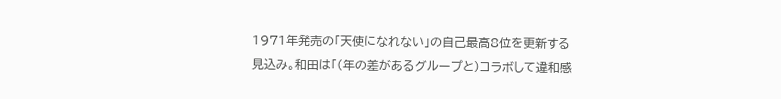1971年発売の「天使になれない」の自己最高8位を更新する見込み。和田は「(年の差があるグループと)コラボして違和感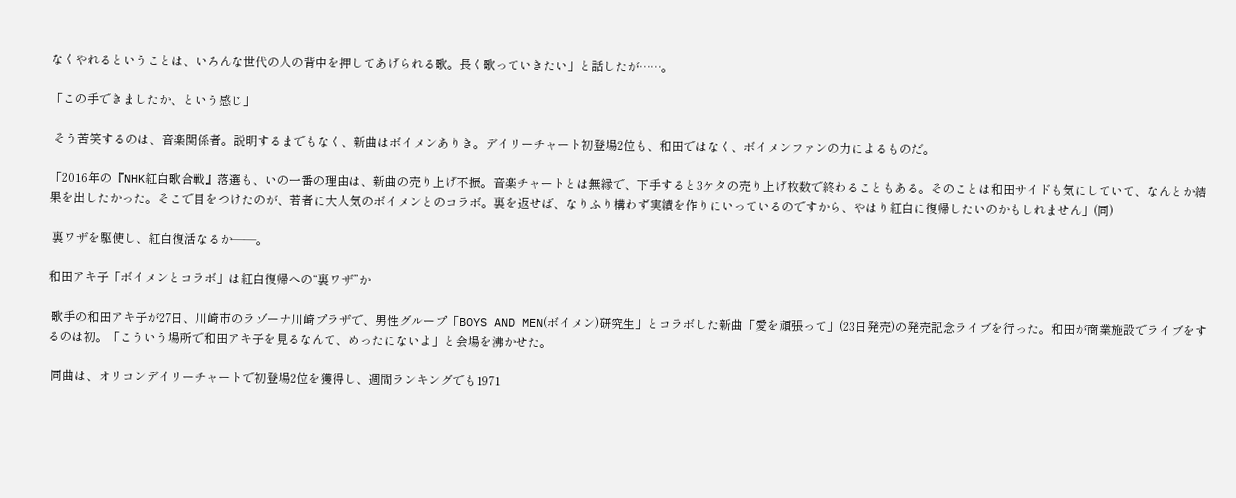なくやれるということは、いろんな世代の人の背中を押してあげられる歌。長く歌っていきたい」と話したが……。

「この手できましたか、という感じ」

 そう苦笑するのは、音楽関係者。説明するまでもなく、新曲はボイメンありき。デイリーチャート初登場2位も、和田ではなく、ボイメンファンの力によるものだ。

「2016年の『NHK紅白歌合戦』落選も、いの一番の理由は、新曲の売り上げ不振。音楽チャートとは無縁で、下手すると3ケタの売り上げ枚数で終わることもある。そのことは和田サイドも気にしていて、なんとか結果を出したかった。そこで目をつけたのが、若者に大人気のボイメンとのコラボ。裏を返せば、なりふり構わず実績を作りにいっているのですから、やはり紅白に復帰したいのかもしれません」(同)

 裏ワザを駆使し、紅白復活なるか――。

和田アキ子「ボイメンとコラボ」は紅白復帰への“裏ワザ”か

 歌手の和田アキ子が27日、川崎市のラゾーナ川崎プラザで、男性グループ「BOYS AND MEN(ボイメン)研究生」とコラボした新曲「愛を頑張って」(23日発売)の発売記念ライブを行った。和田が商業施設でライブをするのは初。「こういう場所で和田アキ子を見るなんて、めったにないよ」と会場を沸かせた。

 同曲は、オリコンデイリーチャートで初登場2位を獲得し、週間ランキングでも1971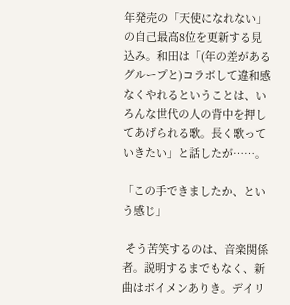年発売の「天使になれない」の自己最高8位を更新する見込み。和田は「(年の差があるグループと)コラボして違和感なくやれるということは、いろんな世代の人の背中を押してあげられる歌。長く歌っていきたい」と話したが……。

「この手できましたか、という感じ」

 そう苦笑するのは、音楽関係者。説明するまでもなく、新曲はボイメンありき。デイリ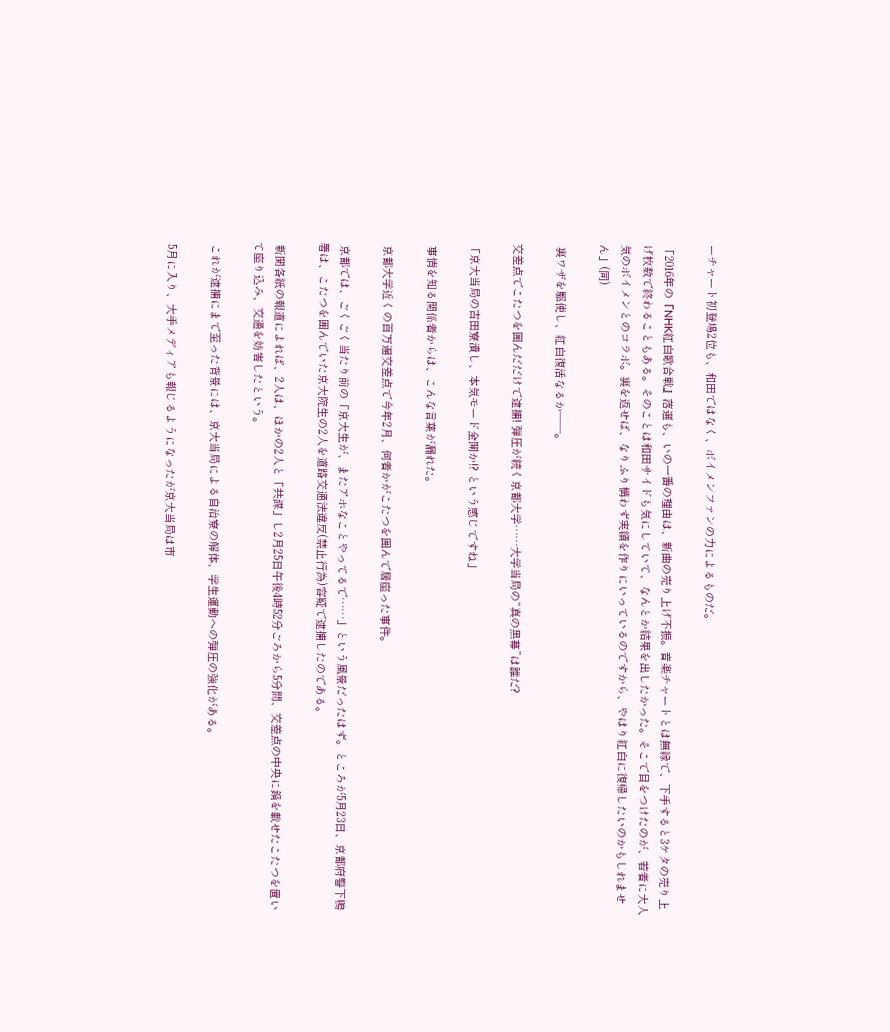ーチャート初登場2位も、和田ではなく、ボイメンファンの力によるものだ。

「2016年の『NHK紅白歌合戦』落選も、いの一番の理由は、新曲の売り上げ不振。音楽チャートとは無縁で、下手すると3ケタの売り上げ枚数で終わることもある。そのことは和田サイドも気にしていて、なんとか結果を出したかった。そこで目をつけたのが、若者に大人気のボイメンとのコラボ。裏を返せば、なりふり構わず実績を作りにいっているのですから、やはり紅白に復帰したいのかもしれません」(同)

 裏ワザを駆使し、紅白復活なるか――。

交差点でこたつを囲んだだけで逮捕! 弾圧が続く京都大学……大学当局の“真の黒幕”は誰だ?

「京大当局の吉田寮潰し、本気モード全開か!? という感じですね」

 事情を知る関係者からは、こんな言葉が漏れた。

 京都大学近くの百万遍交差点で今年2月、何者かがこたつを囲んで居座った事件。

 京都では、ごくごく当たり前の「京大生が、またアホなことやってるで……」という風景だったはず。ところが5月23日、京都府警下鴨署は、こたつを囲んでいた京大院生の2人を道路交通法違反(禁止行為)容疑で逮捕したのである。

 新聞各紙の報道によれば、2人は、ほかの2人と「共謀」し2月25日午後4時52分ごろから5分間、交差点の中央に鍋を載せたこたつを置いて座り込み、交通を妨害したという。

 これが逮捕にまで至った背景には、京大当局による自治寮の解体、学生運動への弾圧の強化がある。

 5月に入り、大手メディアも報じるようになったが京大当局は市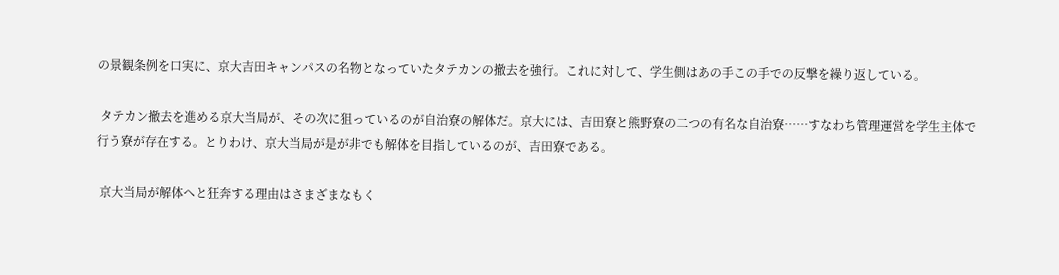の景観条例を口実に、京大吉田キャンパスの名物となっていたタテカンの撤去を強行。これに対して、学生側はあの手この手での反撃を繰り返している。

 タテカン撤去を進める京大当局が、その次に狙っているのが自治寮の解体だ。京大には、吉田寮と熊野寮の二つの有名な自治寮……すなわち管理運営を学生主体で行う寮が存在する。とりわけ、京大当局が是が非でも解体を目指しているのが、吉田寮である。

 京大当局が解体へと狂奔する理由はさまざまなもく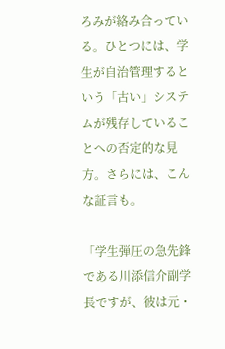ろみが絡み合っている。ひとつには、学生が自治管理するという「古い」システムが残存していることへの否定的な見方。さらには、こんな証言も。

「学生弾圧の急先鋒である川添信介副学長ですが、彼は元・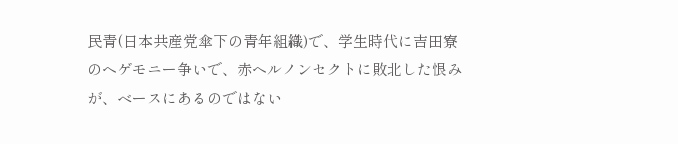民青(日本共産党傘下の青年組織)で、学生時代に吉田寮のヘゲモニー争いで、赤ヘルノンセクトに敗北した恨みが、ベースにあるのではない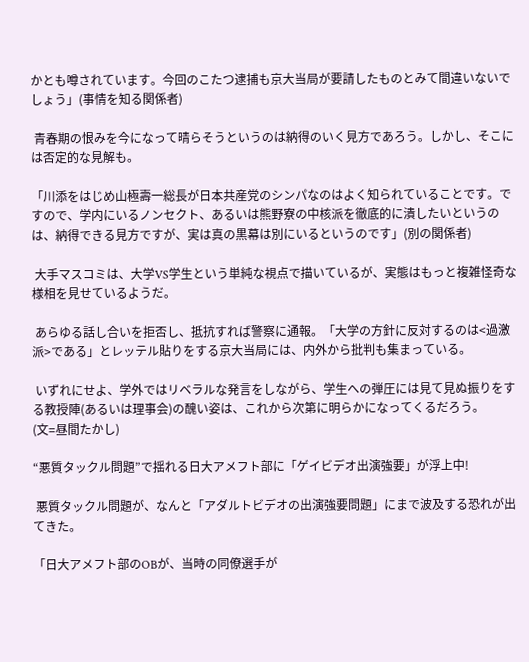かとも噂されています。今回のこたつ逮捕も京大当局が要請したものとみて間違いないでしょう」(事情を知る関係者)

 青春期の恨みを今になって晴らそうというのは納得のいく見方であろう。しかし、そこには否定的な見解も。

「川添をはじめ山極壽一総長が日本共産党のシンパなのはよく知られていることです。ですので、学内にいるノンセクト、あるいは熊野寮の中核派を徹底的に潰したいというのは、納得できる見方ですが、実は真の黒幕は別にいるというのです」(別の関係者)

 大手マスコミは、大学VS学生という単純な視点で描いているが、実態はもっと複雑怪奇な様相を見せているようだ。

 あらゆる話し合いを拒否し、抵抗すれば警察に通報。「大学の方針に反対するのは<過激派>である」とレッテル貼りをする京大当局には、内外から批判も集まっている。

 いずれにせよ、学外ではリベラルな発言をしながら、学生への弾圧には見て見ぬ振りをする教授陣(あるいは理事会)の醜い姿は、これから次第に明らかになってくるだろう。
(文=昼間たかし)

“悪質タックル問題”で揺れる日大アメフト部に「ゲイビデオ出演強要」が浮上中!

 悪質タックル問題が、なんと「アダルトビデオの出演強要問題」にまで波及する恐れが出てきた。

「日大アメフト部のOBが、当時の同僚選手が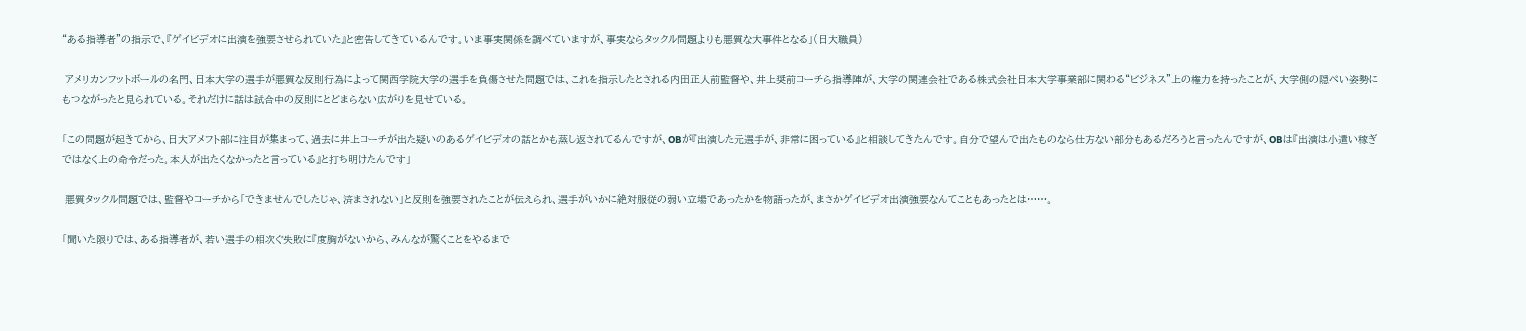“ある指導者”の指示で、『ゲイビデオに出演を強要させられていた』と密告してきているんです。いま事実関係を調べていますが、事実ならタックル問題よりも悪質な大事件となる」(日大職員)

 アメリカンフットボールの名門、日本大学の選手が悪質な反則行為によって関西学院大学の選手を負傷させた問題では、これを指示したとされる内田正人前監督や、井上奨前コーチら指導陣が、大学の関連会社である株式会社日本大学事業部に関わる“ビジネス”上の権力を持ったことが、大学側の隠ぺい姿勢にもつながったと見られている。それだけに話は試合中の反則にとどまらない広がりを見せている。

「この問題が起きてから、日大アメフト部に注目が集まって、過去に井上コーチが出た疑いのあるゲイビデオの話とかも蒸し返されてるんですが、OBが『出演した元選手が、非常に困っている』と相談してきたんです。自分で望んで出たものなら仕方ない部分もあるだろうと言ったんですが、OBは『出演は小遣い稼ぎではなく上の命令だった。本人が出たくなかったと言っている』と打ち明けたんです」

 悪質タックル問題では、監督やコーチから「できませんでしたじゃ、済まされない」と反則を強要されたことが伝えられ、選手がいかに絶対服従の弱い立場であったかを物語ったが、まさかゲイビデオ出演強要なんてこともあったとは……。

「聞いた限りでは、ある指導者が、若い選手の相次ぐ失敗に『度胸がないから、みんなが驚くことをやるまで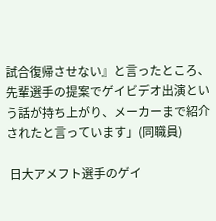試合復帰させない』と言ったところ、先輩選手の提案でゲイビデオ出演という話が持ち上がり、メーカーまで紹介されたと言っています」(同職員)

 日大アメフト選手のゲイ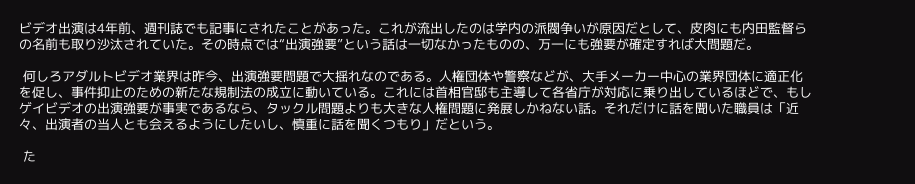ビデオ出演は4年前、週刊誌でも記事にされたことがあった。これが流出したのは学内の派閥争いが原因だとして、皮肉にも内田監督らの名前も取り沙汰されていた。その時点では“出演強要”という話は一切なかったものの、万一にも強要が確定すれば大問題だ。

 何しろアダルトビデオ業界は昨今、出演強要問題で大揺れなのである。人権団体や警察などが、大手メーカー中心の業界団体に適正化を促し、事件抑止のための新たな規制法の成立に動いている。これには首相官邸も主導して各省庁が対応に乗り出しているほどで、もしゲイビデオの出演強要が事実であるなら、タックル問題よりも大きな人権問題に発展しかねない話。それだけに話を聞いた職員は「近々、出演者の当人とも会えるようにしたいし、慎重に話を聞くつもり」だという。

 た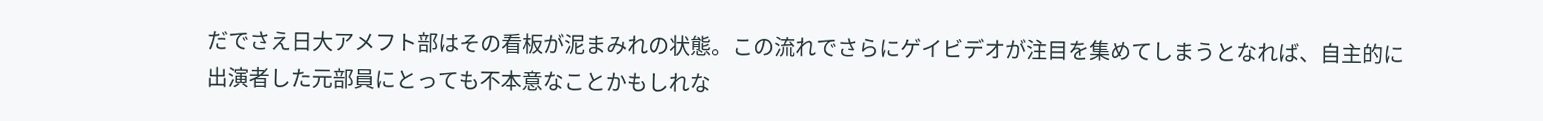だでさえ日大アメフト部はその看板が泥まみれの状態。この流れでさらにゲイビデオが注目を集めてしまうとなれば、自主的に出演者した元部員にとっても不本意なことかもしれな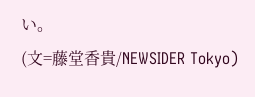い。
(文=藤堂香貴/NEWSIDER Tokyo)